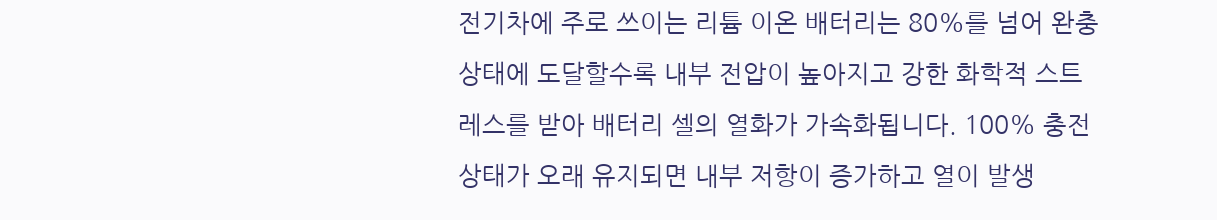전기차에 주로 쓰이는 리튬 이온 배터리는 80%를 넘어 완충 상태에 도달할수록 내부 전압이 높아지고 강한 화학적 스트레스를 받아 배터리 셀의 열화가 가속화됩니다. 100% 충전 상태가 오래 유지되면 내부 저항이 증가하고 열이 발생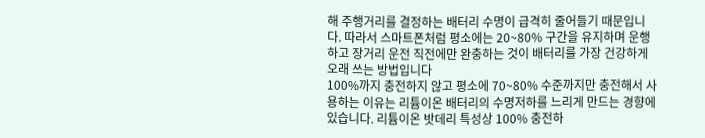해 주행거리를 결정하는 배터리 수명이 급격히 줄어들기 때문입니다. 따라서 스마트폰처럼 평소에는 20~80% 구간을 유지하며 운행하고 장거리 운전 직전에만 완충하는 것이 배터리를 가장 건강하게 오래 쓰는 방법입니다
100%까지 충전하지 않고 평소에 70~80% 수준까지만 충전해서 사용하는 이유는 리튬이온 배터리의 수명저하를 느리게 만드는 경향에 있습니다. 리튬이온 밧데리 특성상 100% 충전하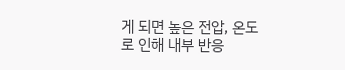게 되면 높은 전압, 온도로 인해 내부 반응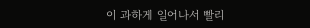이 과하게 일어나서 빨리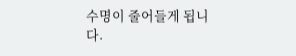수명이 줄어들게 됩니다.